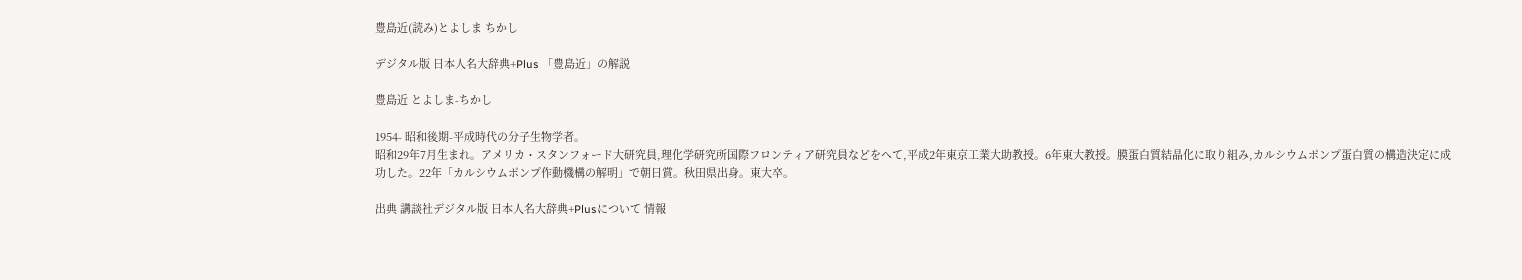豊島近(読み)とよしま ちかし

デジタル版 日本人名大辞典+Plus 「豊島近」の解説

豊島近 とよしま-ちかし

1954- 昭和後期-平成時代の分子生物学者。
昭和29年7月生まれ。アメリカ・スタンフォード大研究員,理化学研究所国際フロンティア研究員などをへて,平成2年東京工業大助教授。6年東大教授。膜蛋白質結晶化に取り組み,カルシウムポンプ蛋白質の構造決定に成功した。22年「カルシウムポンプ作動機構の解明」で朝日賞。秋田県出身。東大卒。

出典 講談社デジタル版 日本人名大辞典+Plusについて 情報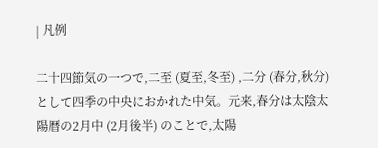| 凡例

二十四節気の一つで,二至 (夏至,冬至) ,二分 (春分,秋分) として四季の中央におかれた中気。元来,春分は太陰太陽暦の2月中 (2月後半) のことで,太陽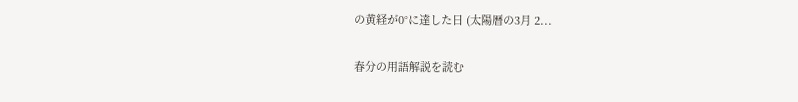の黄経が0°に達した日 (太陽暦の3月 2...

春分の用語解説を読む